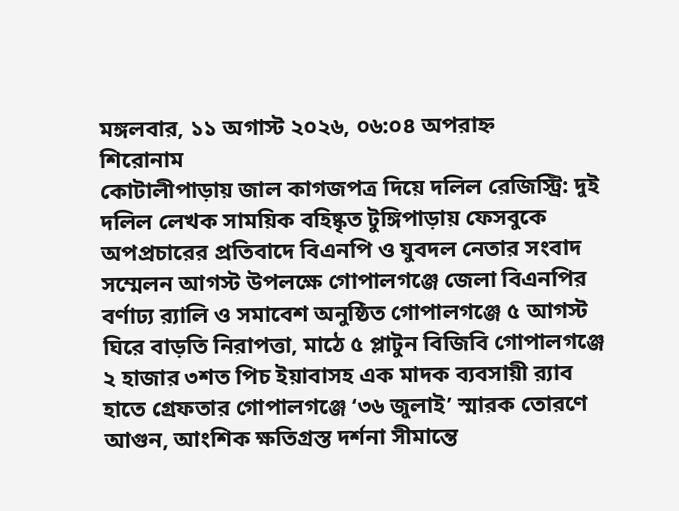মঙ্গলবার, ১১ অগাস্ট ২০২৬, ০৬:০৪ অপরাহ্ন
শিরোনাম
কোটালীপাড়ায় জাল কাগজপত্র দিয়ে দলিল রেজিস্ট্রি: দুই দলিল লেখক সাময়িক বহিষ্কৃত টুঙ্গিপাড়ায় ফেসবুকে অপপ্রচারের প্রতিবাদে বিএনপি ও যুবদল নেতার সংবাদ সম্মেলন আগস্ট উপলক্ষে গোপালগঞ্জে জেলা বিএনপির বর্ণাঢ্য র‍্যালি ও সমাবেশ অনুষ্ঠিত গোপালগঞ্জে ৫ আগস্ট ঘিরে বাড়তি নিরাপত্তা, মাঠে ৫ প্লাটুন বিজিবি গোপালগঞ্জে ২ হাজার ৩শত পিচ ইয়াবাসহ এক মাদক ব্যবসায়ী র‌্যাব হাতে গ্রেফতার গোপালগঞ্জে ‘৩৬ জুলাই’ স্মারক তোরণে আগুন, আংশিক ক্ষতিগ্রস্ত দর্শনা সীমান্তে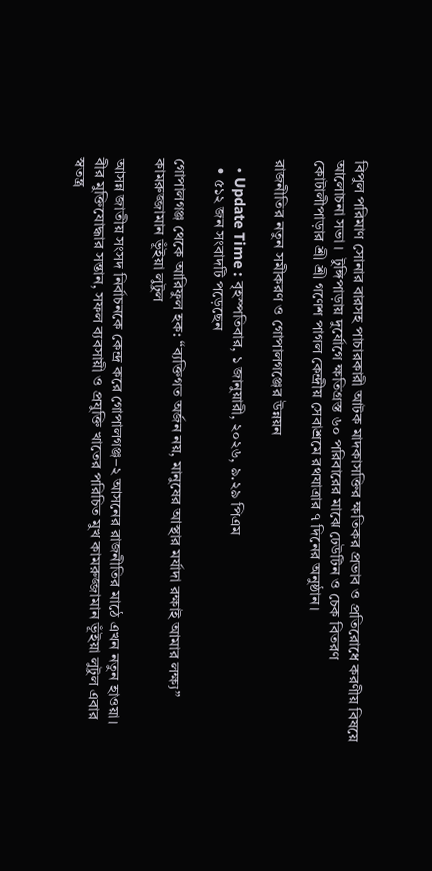বিপুল পরিমাণ সোনার বারসহ পাচারকারী আটক মাদকাসক্তির ক্ষতিকর প্রভাব ও প্রতিরোধে করণীয় বিষয়ে আলোচনা সভা ।  টুঙ্গিপাড়ায় দুর্যোগে ক্ষতিগ্রস্ত ৬০ পরিবারের মাঝে ঢেউটিন ও চেক বিতরণ কোটালীপাড়ার শ্রী শ্রী গণেশ পাগল কেন্দ্রীয় সেবাশ্রমে রথযাত্রার ৭ দিনের অনুষ্ঠান।

রাজনীতির নতুন সমীকরণ ও গোপালগঞ্জের উন্নয়ন

  • Update Time : বৃহস্পতিবার, ১ জানুয়ারী, ২০২৬, ৯.২৯ পিএম
  • ৫১২ জন সংবাদটি পড়েছেন

গোপালগঞ্জ থেকে আরিফুল হক: “ব্যক্তিগত অর্জন নয়, মানুষের আস্থার মর্যাদা রক্ষাই আমার লক্ষ্য” কামরুজ্জামান ভূঁইয়া লুটুল

আসন্ন জাতীয় সংসদ নির্বাচনকে কেন্দ্র করে গোপালগঞ্জ–২ আসনের রাজনীতির মাঠে এখন নতুন হাওয়া। বীর মুক্তিযোদ্ধার সন্তান, সফল ব্যবসায়ী ও প্রযুক্তি খাতের পরিচিত মুখ কামরুজ্জামান ভূঁইয়া লুটুল এবার স্বতন্ত্র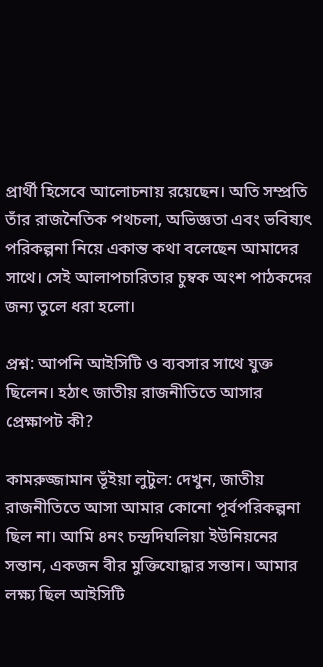প্রার্থী হিসেবে আলোচনায় রয়েছেন। অতি সম্প্রতি তাঁর রাজনৈতিক পথচলা, অভিজ্ঞতা এবং ভবিষ্যৎ পরিকল্পনা নিয়ে একান্ত কথা বলেছেন আমাদের সাথে। সেই আলাপচারিতার চুম্বক অংশ পাঠকদের জন্য তুলে ধরা হলো।

প্রশ্ন: আপনি আইসিটি ও ব্যবসার সাথে যুক্ত ছিলেন। হঠাৎ জাতীয় রাজনীতিতে আসার প্রেক্ষাপট কী?

কামরুজ্জামান ভূঁইয়া লুটুল: দেখুন, জাতীয় রাজনীতিতে আসা আমার কোনো পূর্বপরিকল্পনা ছিল না। আমি ৪নং চন্দ্রদিঘলিয়া ইউনিয়নের সন্তান, একজন বীর মুক্তিযোদ্ধার সন্তান। আমার লক্ষ্য ছিল আইসিটি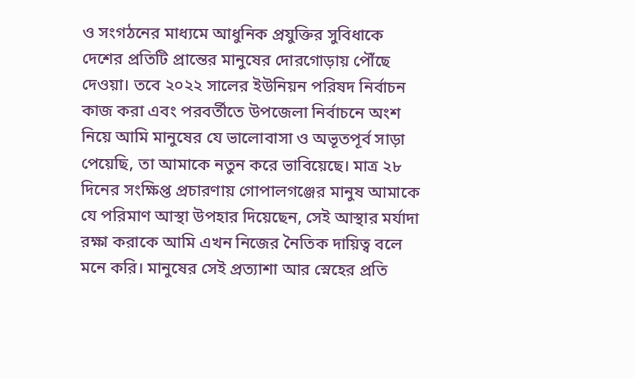ও সংগঠনের মাধ্যমে আধুনিক প্রযুক্তির সুবিধাকে দেশের প্রতিটি প্রান্তের মানুষের দোরগোড়ায় পৌঁছে দেওয়া। তবে ২০২২ সালের ইউনিয়ন পরিষদ নির্বাচন কাজ করা এবং পরবর্তীতে উপজেলা নির্বাচনে অংশ নিয়ে আমি মানুষের যে ভালোবাসা ও অভূতপূর্ব সাড়া পেয়েছি, তা আমাকে নতুন করে ভাবিয়েছে। মাত্র ২৮ দিনের সংক্ষিপ্ত প্রচারণায় গোপালগঞ্জের মানুষ আমাকে যে পরিমাণ আস্থা উপহার দিয়েছেন, সেই আস্থার মর্যাদা রক্ষা করাকে আমি এখন নিজের নৈতিক দায়িত্ব বলে মনে করি। মানুষের সেই প্রত্যাশা আর স্নেহের প্রতি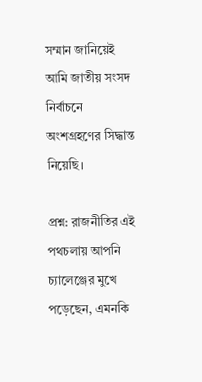সম্মান জানিয়েই আমি জাতীয় সংসদ নির্বাচনে অংশগ্রহণের সিদ্ধান্ত নিয়েছি।

প্রশ্ন: রাজনীতির এই পথচলায় আপনি চ্যালেঞ্জের মুখে পড়েছেন, এমনকি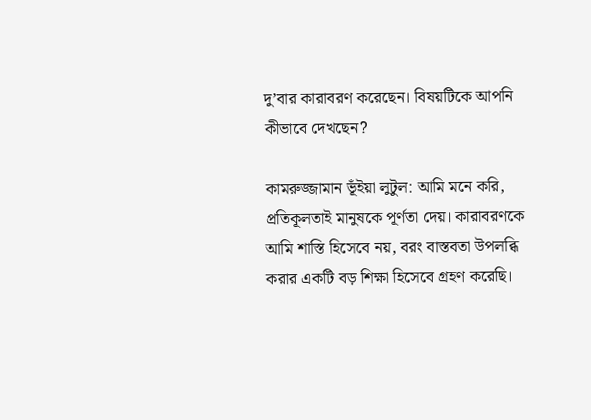দু’বার কারাবরণ করেছেন। বিষয়টিকে আপনি কীভাবে দেখছেন?

কামরুজ্জামান ভূঁইয়া লুটুল: আমি মনে করি, প্রতিকূলতাই মানুষকে পূর্ণতা দেয়। কারাবরণকে আমি শাস্তি হিসেবে নয়, বরং বাস্তবতা উপলব্ধি করার একটি বড় শিক্ষা হিসেবে গ্রহণ করেছি।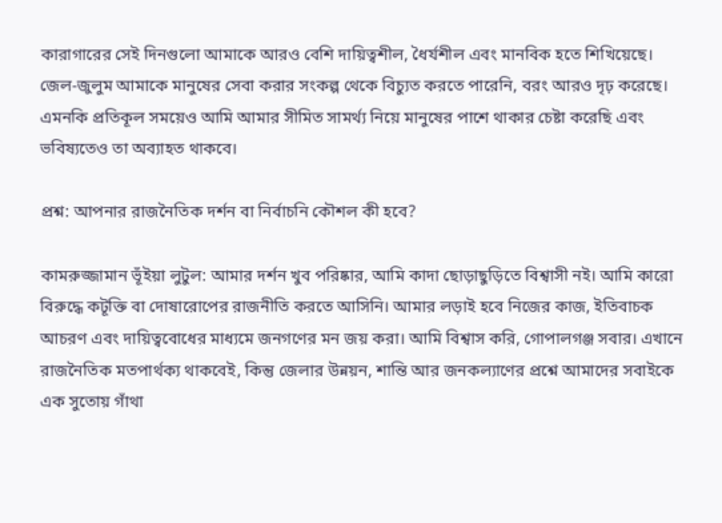কারাগারের সেই দিনগুলো আমাকে আরও বেশি দায়িত্বশীল, ধৈর্যশীল এবং মানবিক হতে শিখিয়েছে। জেল-জুলুম আমাকে মানুষের সেবা করার সংকল্প থেকে বিচ্যুত করতে পারেনি, বরং আরও দৃঢ় করেছে। এমনকি প্রতিকূল সময়েও আমি আমার সীমিত সামর্থ্য নিয়ে মানুষের পাশে থাকার চেষ্টা করেছি এবং ভবিষ্যতেও তা অব্যাহত থাকবে।

প্রশ্ন: আপনার রাজনৈতিক দর্শন বা নির্বাচনি কৌশল কী হবে?

কামরুজ্জামান ভূঁইয়া লুটুল: আমার দর্শন খুব পরিষ্কার, আমি কাদা ছোড়াছুড়িতে বিশ্বাসী নই। আমি কারো বিরুদ্ধে কটূক্তি বা দোষারোপের রাজনীতি করতে আসিনি। আমার লড়াই হবে নিজের কাজ, ইতিবাচক আচরণ এবং দায়িত্ববোধের মাধ্যমে জনগণের মন জয় করা। আমি বিশ্বাস করি, গোপালগঞ্জ সবার। এখানে রাজনৈতিক মতপার্থক্য থাকবেই, কিন্তু জেলার উন্নয়ন, শান্তি আর জনকল্যাণের প্রশ্নে আমাদের সবাইকে এক সুতোয় গাঁথা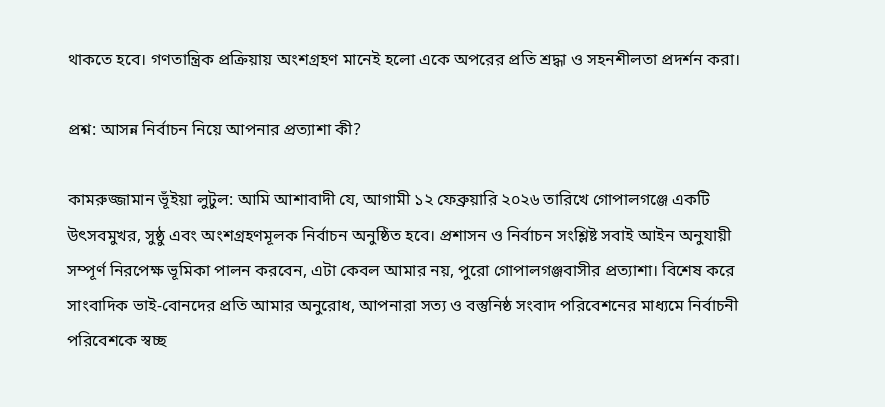থাকতে হবে। গণতান্ত্রিক প্রক্রিয়ায় অংশগ্রহণ মানেই হলো একে অপরের প্রতি শ্রদ্ধা ও সহনশীলতা প্রদর্শন করা।

প্রশ্ন: আসন্ন নির্বাচন নিয়ে আপনার প্রত্যাশা কী?

কামরুজ্জামান ভূঁইয়া লুটুল: আমি আশাবাদী যে, আগামী ১২ ফেব্রুয়ারি ২০২৬ তারিখে গোপালগঞ্জে একটি উৎসবমুখর, সুষ্ঠু এবং অংশগ্রহণমূলক নির্বাচন অনুষ্ঠিত হবে। প্রশাসন ও নির্বাচন সংশ্লিষ্ট সবাই আইন অনুযায়ী সম্পূর্ণ নিরপেক্ষ ভূমিকা পালন করবেন, এটা কেবল আমার নয়, পুরো গোপালগঞ্জবাসীর প্রত্যাশা। বিশেষ করে সাংবাদিক ভাই-বোনদের প্রতি আমার অনুরোধ, আপনারা সত্য ও বস্তুনিষ্ঠ সংবাদ পরিবেশনের মাধ্যমে নির্বাচনী পরিবেশকে স্বচ্ছ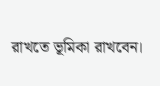রাখতে ভূমিকা রাখবেন।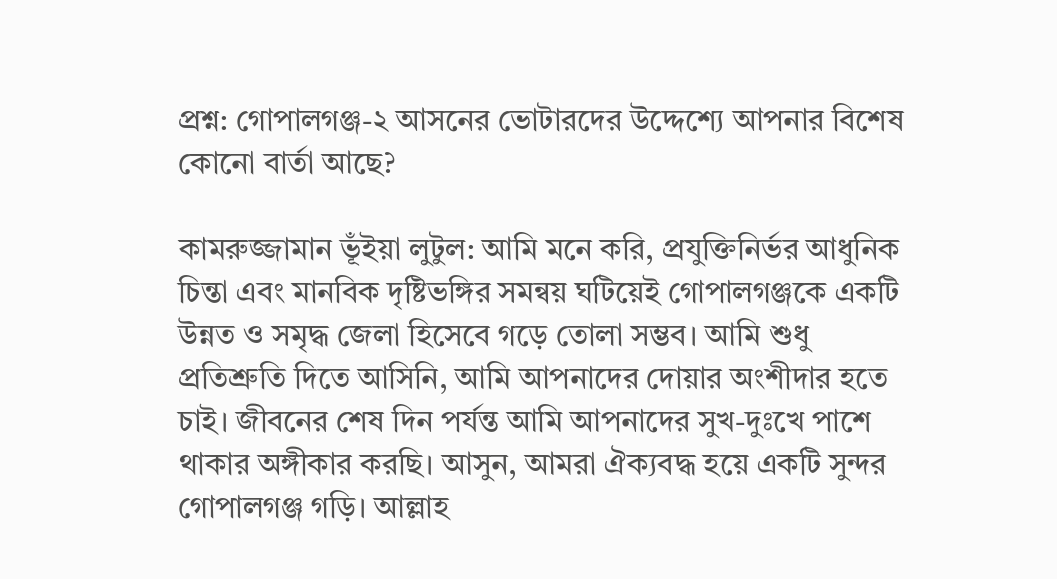প্রশ্ন: গোপালগঞ্জ-২ আসনের ভোটারদের উদ্দেশ্যে আপনার বিশেষ কোনো বার্তা আছে?

কামরুজ্জামান ভূঁইয়া লুটুল: আমি মনে করি, প্রযুক্তিনির্ভর আধুনিক চিন্তা এবং মানবিক দৃষ্টিভঙ্গির সমন্বয় ঘটিয়েই গোপালগঞ্জকে একটি উন্নত ও সমৃদ্ধ জেলা হিসেবে গড়ে তোলা সম্ভব। আমি শুধু প্রতিশ্রুতি দিতে আসিনি, আমি আপনাদের দোয়ার অংশীদার হতে চাই। জীবনের শেষ দিন পর্যন্ত আমি আপনাদের সুখ-দুঃখে পাশে থাকার অঙ্গীকার করছি। আসুন, আমরা ঐক্যবদ্ধ হয়ে একটি সুন্দর গোপালগঞ্জ গড়ি। আল্লাহ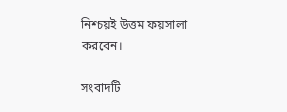নিশ্চয়ই উত্তম ফয়সালা করবেন।

সংবাদটি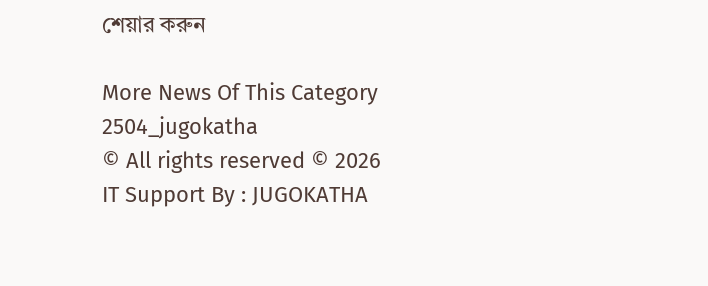শেয়ার করুন

More News Of This Category
2504_jugokatha
© All rights reserved © 2026
IT Support By : JUGOKATHA